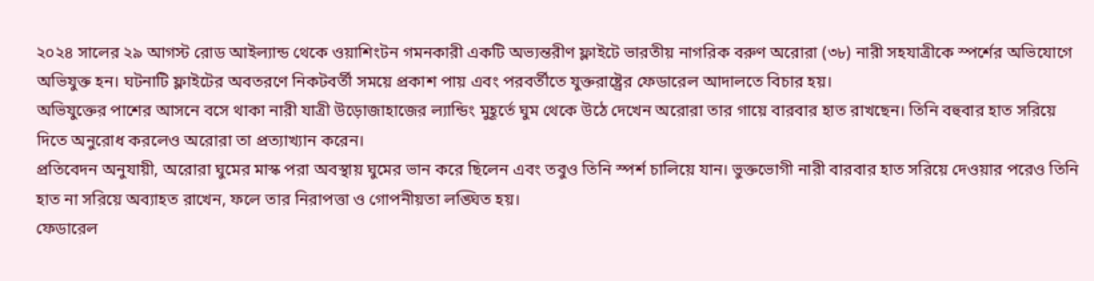২০২৪ সালের ২৯ আগস্ট রোড আইল্যান্ড থেকে ওয়াশিংটন গমনকারী একটি অভ্যন্তরীণ ফ্লাইটে ভারতীয় নাগরিক বরুণ অরোরা (৩৮) নারী সহযাত্রীকে স্পর্শের অভিযোগে অভিযুক্ত হন। ঘটনাটি ফ্লাইটের অবতরণে নিকটবর্তী সময়ে প্রকাশ পায় এবং পরবর্তীতে যুক্তরাষ্ট্রের ফেডারেল আদালতে বিচার হয়।
অভিযুক্তের পাশের আসনে বসে থাকা নারী যাত্রী উড়োজাহাজের ল্যান্ডিং মুহূর্তে ঘুম থেকে উঠে দেখেন অরোরা তার গায়ে বারবার হাত রাখছেন। তিনি বহুবার হাত সরিয়ে দিতে অনুরোধ করলেও অরোরা তা প্রত্যাখ্যান করেন।
প্রতিবেদন অনুযায়ী, অরোরা ঘুমের মাস্ক পরা অবস্থায় ঘুমের ভান করে ছিলেন এবং তবুও তিনি স্পর্শ চালিয়ে যান। ভুক্তভোগী নারী বারবার হাত সরিয়ে দেওয়ার পরেও তিনি হাত না সরিয়ে অব্যাহত রাখেন, ফলে তার নিরাপত্তা ও গোপনীয়তা লঙ্ঘিত হয়।
ফেডারেল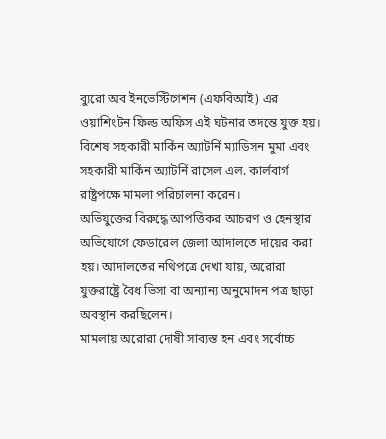ব্যুরো অব ইনভেস্টিগেশন (এফবিআই) এর ওয়াশিংটন ফিল্ড অফিস এই ঘটনার তদন্তে যুক্ত হয়। বিশেষ সহকারী মার্কিন অ্যাটর্নি ম্যাডিসন মুমা এবং সহকারী মার্কিন অ্যাটর্নি রাসেল এল. কার্লবার্গ রাষ্ট্রপক্ষে মামলা পরিচালনা করেন।
অভিযুক্তের বিরুদ্ধে আপত্তিকর আচরণ ও হেনস্থার অভিযোগে ফেডারেল জেলা আদালতে দায়ের করা হয়। আদালতের নথিপত্রে দেখা যায়, অরোরা যুক্তরাষ্ট্রে বৈধ ভিসা বা অন্যান্য অনুমোদন পত্র ছাড়া অবস্থান করছিলেন।
মামলায় অরোরা দোষী সাব্যস্ত হন এবং সর্বোচ্চ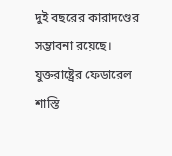দুই বছরের কারাদণ্ডের সম্ভাবনা রয়েছে। যুক্তরাষ্ট্রের ফেডারেল শাস্তি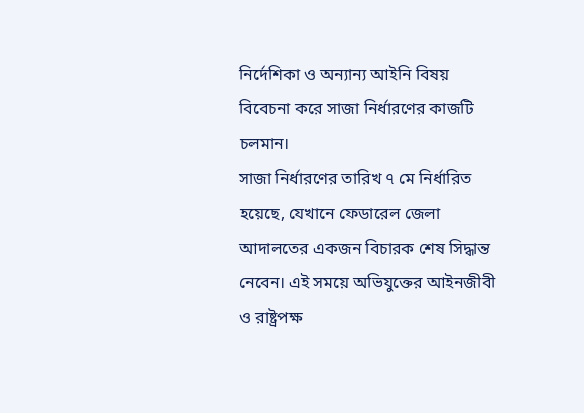নির্দেশিকা ও অন্যান্য আইনি বিষয় বিবেচনা করে সাজা নির্ধারণের কাজটি চলমান।
সাজা নির্ধারণের তারিখ ৭ মে নির্ধারিত হয়েছে, যেখানে ফেডারেল জেলা আদালতের একজন বিচারক শেষ সিদ্ধান্ত নেবেন। এই সময়ে অভিযুক্তের আইনজীবী ও রাষ্ট্রপক্ষ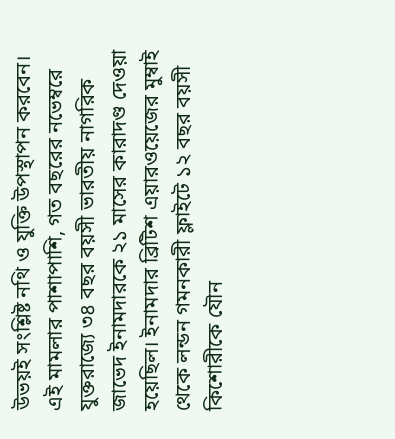উভয়ই সংশ্লিষ্ট নথি ও যুক্তি উপস্থাপন করবেন।
এই মামলার পাশাপাশি, গত বছরের নভেম্বরে যুক্তরাজ্যে ৩৪ বছর বয়সী ভারতীয় নাগরিক জাভেদ ইনামদারকে ২১ মাসের কারাদণ্ড দেওয়া হয়েছিল। ইনামদার ব্রিটিশ এয়ারওয়েজের মুম্বাই থেকে লন্ডন গমনকারী ফ্লাইটে ১২ বছর বয়সী কিশোরীকে যৌন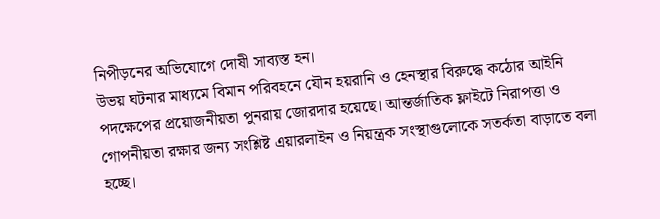নিপীড়নের অভিযোগে দোষী সাব্যস্ত হন।
উভয় ঘটনার মাধ্যমে বিমান পরিবহনে যৌন হয়রানি ও হেনস্থার বিরুদ্ধে কঠোর আইনি পদক্ষেপের প্রয়োজনীয়তা পুনরায় জোরদার হয়েছে। আন্তর্জাতিক ফ্লাইটে নিরাপত্তা ও গোপনীয়তা রক্ষার জন্য সংশ্লিষ্ট এয়ারলাইন ও নিয়ন্ত্রক সংস্থাগুলোকে সতর্কতা বাড়াতে বলা হচ্ছে।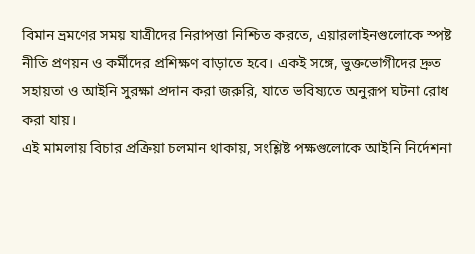বিমান ভ্রমণের সময় যাত্রীদের নিরাপত্তা নিশ্চিত করতে, এয়ারলাইনগুলোকে স্পষ্ট নীতি প্রণয়ন ও কর্মীদের প্রশিক্ষণ বাড়াতে হবে। একই সঙ্গে, ভুক্তভোগীদের দ্রুত সহায়তা ও আইনি সুরক্ষা প্রদান করা জরুরি, যাতে ভবিষ্যতে অনুরূপ ঘটনা রোধ করা যায়।
এই মামলায় বিচার প্রক্রিয়া চলমান থাকায়, সংশ্লিষ্ট পক্ষগুলোকে আইনি নির্দেশনা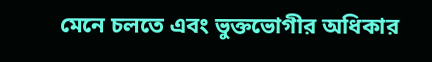মেনে চলতে এবং ভুক্তভোগীর অধিকার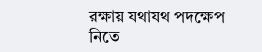রক্ষায় যথাযথ পদক্ষেপ নিতে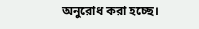অনুরোধ করা হচ্ছে।